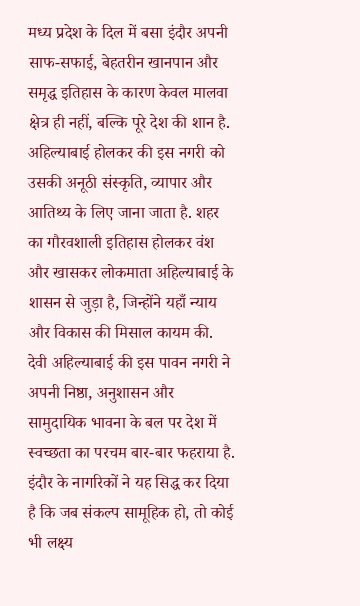मध्य प्रदेश के दिल में बसा इंदौर अपनी साफ-सफाई, बेहतरीन खानपान और समृद्ध इतिहास के कारण केवल मालवा क्षेत्र ही नहीं, बल्कि पूरे देश की शान है. अहिल्याबाई होलकर की इस नगरी को उसकी अनूठी संस्कृति, व्यापार और आतिथ्य के लिए जाना जाता है. शहर का गौरवशाली इतिहास होलकर वंश और खासकर लोकमाता अहिल्याबाई के शासन से जुड़ा है, जिन्होंने यहाँ न्याय और विकास की मिसाल कायम की.
देवी अहिल्याबाई की इस पावन नगरी ने अपनी निष्ठा, अनुशासन और सामुदायिक भावना के बल पर देश में स्वच्छता का परचम बार-बार फहराया है. इंदौर के नागरिकों ने यह सिद्ध कर दिया है कि जब संकल्प सामूहिक हो, तो कोई भी लक्ष्य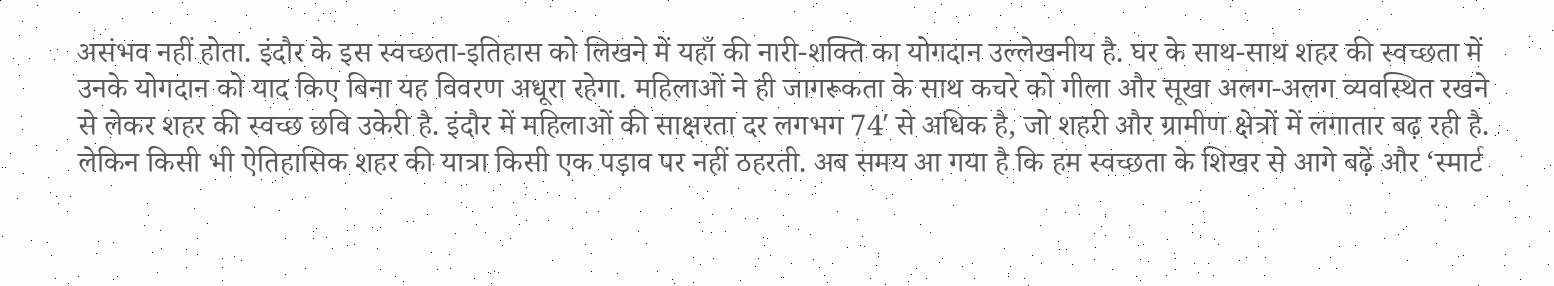असंभव नहीं होता. इंदौर के इस स्वच्छता-इतिहास को लिखने में यहाँ की नारी-शक्ति का योगदान उल्लेखनीय है. घर के साथ-साथ शहर की स्वच्छता में उनके योगदान को याद किए बिना यह विवरण अधूरा रहेगा. महिलाओं ने ही जागरूकता के साथ कचरे को गीला और सूखा अलग-अलग व्यवस्थित रखने से लेकर शहर की स्वच्छ छवि उकेरी है. इंदौर में महिलाओं की साक्षरता दर लगभग 74′ से अधिक है, जो शहरी और ग्रामीण क्षेत्रों में लगातार बढ़ रही है.
लेकिन किसी भी ऐतिहासिक शहर की यात्रा किसी एक पड़ाव पर नहीं ठहरती. अब समय आ गया है कि हम स्वच्छता के शिखर से आगे बढ़ें और ‘स्मार्ट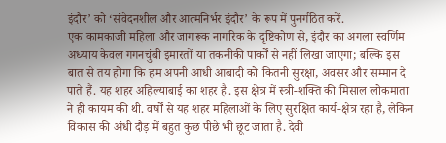इंदौर’ को ‘संवेदनशील और आत्मनिर्भर इंदौर’ के रूप में पुनर्गठित करें.
एक कामकाजी महिला और जागरूक नागरिक के दृष्टिकोण से, इंदौर का अगला स्वर्णिम अध्याय केवल गगनचुंबी इमारतों या तकनीकी पार्कों से नहीं लिखा जाएगा; बल्कि इस बात से तय होगा कि हम अपनी आधी आबादी को कितनी सुरक्षा, अवसर और सम्मान दे पाते हैं. यह शहर अहिल्याबाई का शहर है. इस क्षेत्र में स्त्री-शक्ति की मिसाल लोकमाता ने ही कायम की थी. वर्षों से यह शहर महिलाओं के लिए सुरक्षित कार्य-क्षेत्र रहा है, लेकिन विकास की अंधी दौड़ में बहुत कुछ पीछे भी छूट जाता है. देवी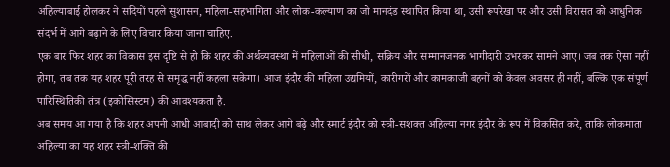अहिल्याबाई होलकर ने सदियों पहले सुशासन, महिला-सहभागिता और लोक-कल्याण का जो मानदंड स्थापित किया था, उसी रूपरेखा पर और उसी विरासत को आधुनिक संदर्भ में आगे बढ़ाने के लिए विचार किया जाना चाहिए.
एक बार फिर शहर का विकास इस दृष्टि से हो कि शहर की अर्थव्यवस्था में महिलाओं की सीधी, सक्रिय और सम्मानजनक भागीदारी उभरकर सामने आए। जब तक ऐसा नहीं होगा, तब तक यह शहर पूरी तरह से समृद्ध नहीं कहला सकेगा। आज इंदौर की महिला उद्यमियों, कारीगरों और कामकाजी बहनों को केवल अवसर ही नहीं, बल्कि एक संपूर्ण पारिस्थितिकी तंत्र (इकोसिस्टम) की आवश्यकता है.
अब समय आ गया है कि शहर अपनी आधी आबादी को साथ लेकर आगे बढ़े और स्मार्ट इंदौर को स्त्री-सशक्त अहिल्या नगर इंदौर के रूप में विकसित करे, ताकि लोकमाता अहिल्या का यह शहर स्त्री-शक्ति की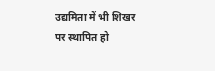उद्यमिता में भी शिखर पर स्थापित हो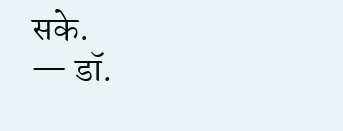सके.
— डॉ.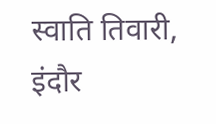स्वाति तिवारी, इंदौर